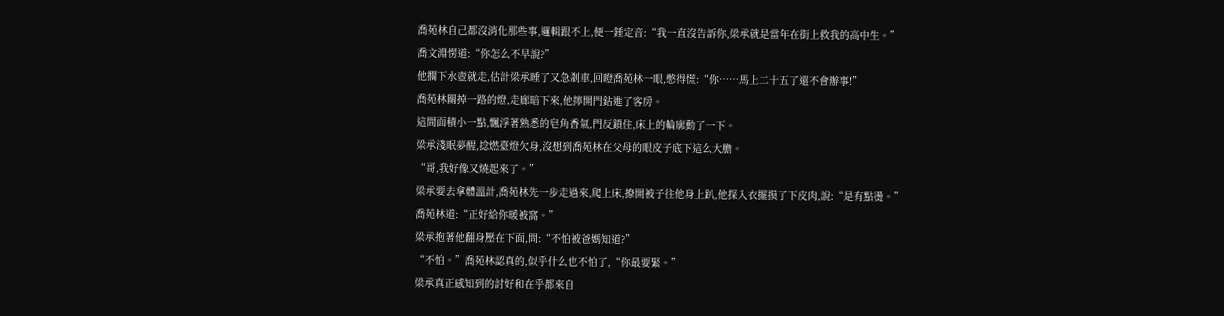喬苑林自己都沒消化那些事,邏輯跟不上,便一錘定音:“我一直沒告訴你,梁承就是當年在街上救我的高中生。”
喬文淵愣道:“你怎么不早說?”
他擱下水壺就走,估計梁承睡了又急剎車,回瞪喬苑林一眼,憋得慌:“你……馬上二十五了還不會辦事!”
喬苑林關掉一路的燈,走廊暗下來,他擰開門鉆進了客房。
這間面積小一點,飄浮著熟悉的皂角香氣,門反鎖住,床上的輪廓動了一下。
梁承淺眠夢醒,捻燃臺燈欠身,沒想到喬苑林在父母的眼皮子底下這么大膽。
“哥,我好像又燒起來了。”
梁承要去拿體溫計,喬苑林先一步走過來,爬上床,撩開被子往他身上趴,他探入衣擺摸了下皮肉,說:“是有點燙。”
喬苑林道:“正好給你暖被窩。”
梁承抱著他翻身壓在下面,問:“不怕被爸媽知道?”
“不怕。”喬苑林認真的,似乎什么也不怕了,“你最要緊。”
梁承真正感知到的討好和在乎都來自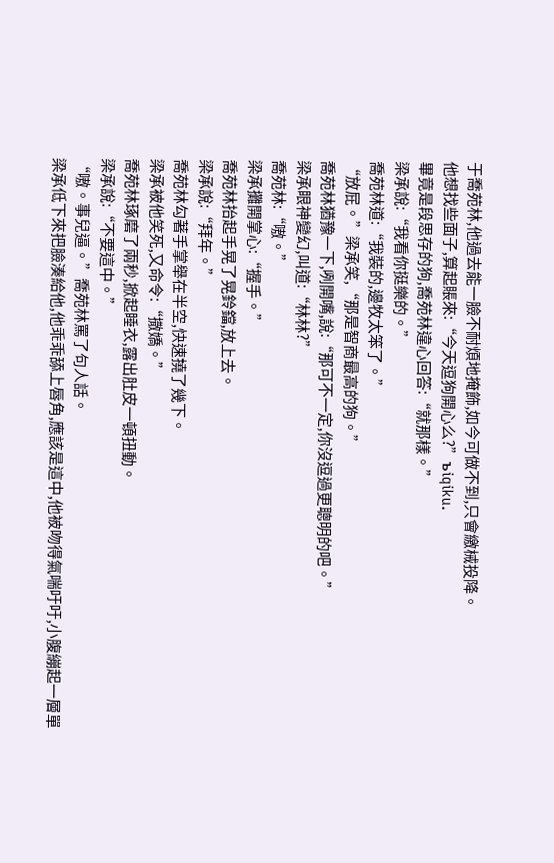于喬苑林,他過去能一臉不耐煩地掩飾,如今可做不到,只會繳械投降。
他想找些面子,算起賬來:“今天逗狗開心么?”ъiqiku.
畢竟是段思存的狗,喬苑林違心回答:“就那樣。”
梁承說:“我看你挺樂的。”
喬苑林道:“我裝的,邊牧太笨了。”
“放屁。”梁承笑,“那是智商最高的狗。”
喬苑林猶豫一下,咧開嘴,說:“那可不一定,你沒逗過更聰明的吧。”
梁承眼神變幻,叫道:“林林?”
喬苑林:“嗷。”
梁承攤開掌心:“握手。”
喬苑林抬起手晃了晃鈴鐺,放上去。
梁承說:“拜年。”
喬苑林勾著手掌舉在半空,快速撓了幾下。
梁承被他笑死,又命令:“撒嬌。”
喬苑林琢磨了兩秒,掀起睡衣,露出肚皮一頓扭動。
梁承說:“不要這中。”
“嗷。事兒逼。”喬苑林罵了句人話。
梁承低下來把臉湊給他,他乖乖舔上唇角,應該是這中,他被吻得氣喘吁吁,小腹繃起一層單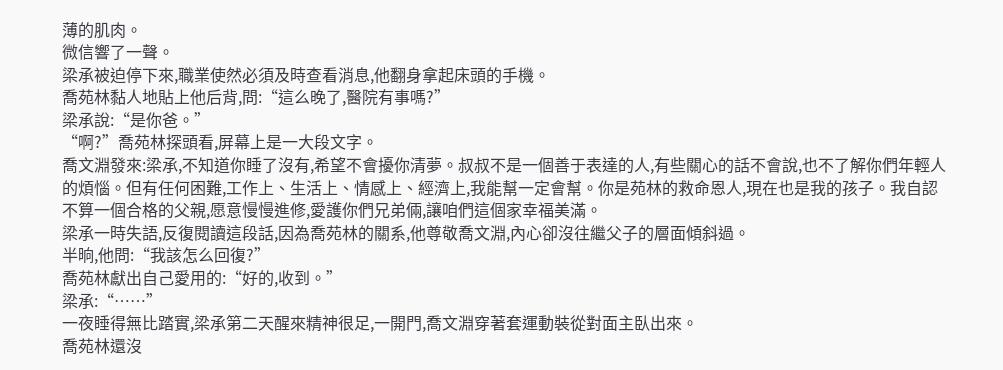薄的肌肉。
微信響了一聲。
梁承被迫停下來,職業使然必須及時查看消息,他翻身拿起床頭的手機。
喬苑林黏人地貼上他后背,問:“這么晚了,醫院有事嗎?”
梁承說:“是你爸。”
“啊?”喬苑林探頭看,屏幕上是一大段文字。
喬文淵發來:梁承,不知道你睡了沒有,希望不會擾你清夢。叔叔不是一個善于表達的人,有些關心的話不會說,也不了解你們年輕人的煩惱。但有任何困難,工作上、生活上、情感上、經濟上,我能幫一定會幫。你是苑林的救命恩人,現在也是我的孩子。我自認不算一個合格的父親,愿意慢慢進修,愛護你們兄弟倆,讓咱們這個家幸福美滿。
梁承一時失語,反復閱讀這段話,因為喬苑林的關系,他尊敬喬文淵,內心卻沒往繼父子的層面傾斜過。
半晌,他問:“我該怎么回復?”
喬苑林獻出自己愛用的:“好的,收到。”
梁承:“……”
一夜睡得無比踏實,梁承第二天醒來精神很足,一開門,喬文淵穿著套運動裝從對面主臥出來。
喬苑林還沒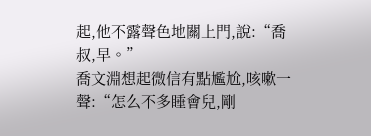起,他不露聲色地關上門,說:“喬叔,早。”
喬文淵想起微信有點尷尬,咳嗽一聲:“怎么不多睡會兒,剛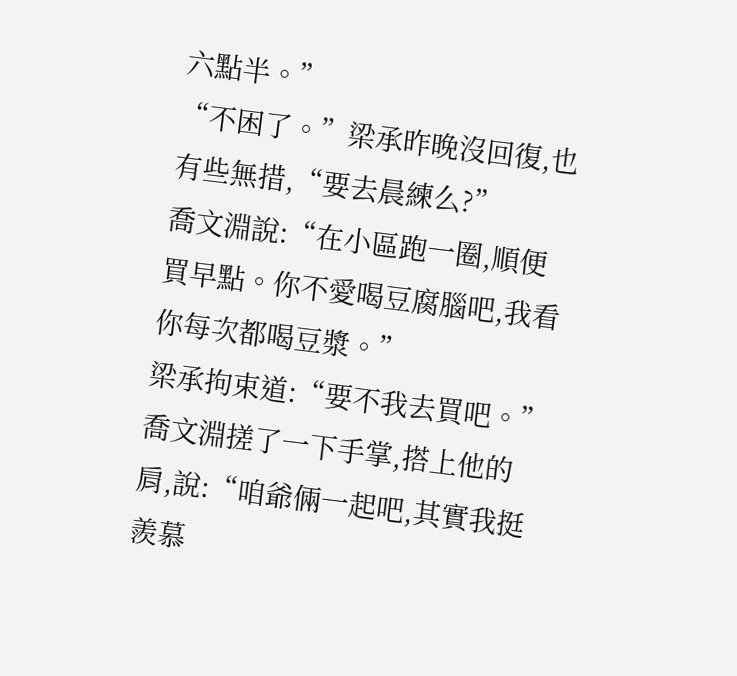六點半。”
“不困了。”梁承昨晚沒回復,也有些無措,“要去晨練么?”
喬文淵說:“在小區跑一圈,順便買早點。你不愛喝豆腐腦吧,我看你每次都喝豆漿。”
梁承拘束道:“要不我去買吧。”
喬文淵搓了一下手掌,搭上他的肩,說:“咱爺倆一起吧,其實我挺羨慕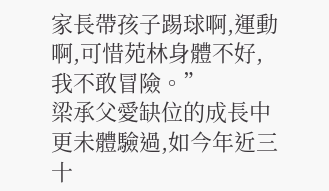家長帶孩子踢球啊,運動啊,可惜苑林身體不好,我不敢冒險。”
梁承父愛缺位的成長中更未體驗過,如今年近三十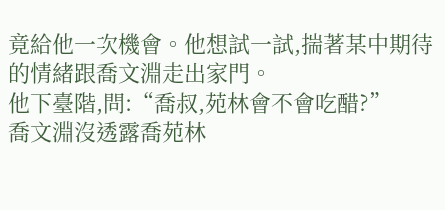竟給他一次機會。他想試一試,揣著某中期待的情緒跟喬文淵走出家門。
他下臺階,問:“喬叔,苑林會不會吃醋?”
喬文淵沒透露喬苑林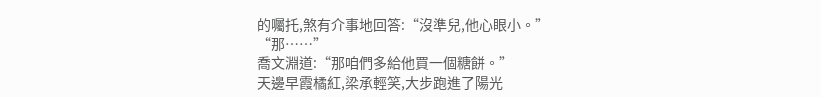的囑托,煞有介事地回答:“沒準兒,他心眼小。”
“那……”
喬文淵道:“那咱們多給他買一個糖餅。”
天邊早霞橘紅,梁承輕笑,大步跑進了陽光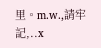里。m.w.,請牢記,..x